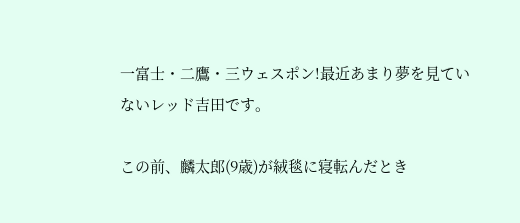一富士・二鷹・三ウェスポン!最近あまり夢を見ていないレッド吉田です。

この前、麟太郎(9歳)が絨毯に寝転んだとき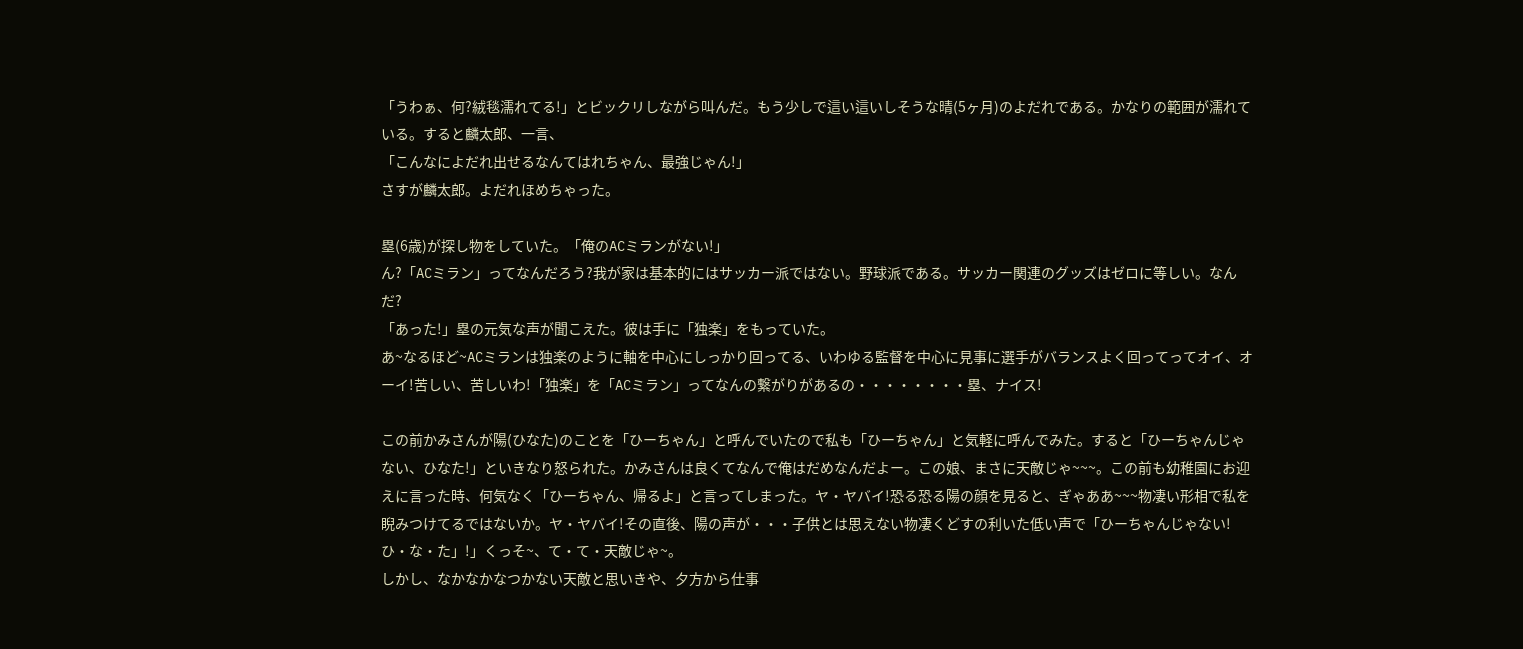「うわぁ、何?絨毯濡れてる!」とビックリしながら叫んだ。もう少しで這い這いしそうな晴(5ヶ月)のよだれである。かなりの範囲が濡れている。すると麟太郎、一言、
「こんなによだれ出せるなんてはれちゃん、最強じゃん!」
さすが麟太郎。よだれほめちゃった。

塁(6歳)が探し物をしていた。「俺のACミランがない!」
ん?「ACミラン」ってなんだろう?我が家は基本的にはサッカー派ではない。野球派である。サッカー関連のグッズはゼロに等しい。なんだ?
「あった!」塁の元気な声が聞こえた。彼は手に「独楽」をもっていた。
あ~なるほど~ACミランは独楽のように軸を中心にしっかり回ってる、いわゆる監督を中心に見事に選手がバランスよく回ってってオイ、オーイ!苦しい、苦しいわ!「独楽」を「ACミラン」ってなんの繋がりがあるの・・・・・・・・塁、ナイス!

この前かみさんが陽(ひなた)のことを「ひーちゃん」と呼んでいたので私も「ひーちゃん」と気軽に呼んでみた。すると「ひーちゃんじゃない、ひなた!」といきなり怒られた。かみさんは良くてなんで俺はだめなんだよー。この娘、まさに天敵じゃ~~~。この前も幼稚園にお迎えに言った時、何気なく「ひーちゃん、帰るよ」と言ってしまった。ヤ・ヤバイ!恐る恐る陽の顔を見ると、ぎゃああ~~~物凄い形相で私を睨みつけてるではないか。ヤ・ヤバイ!その直後、陽の声が・・・子供とは思えない物凄くどすの利いた低い声で「ひーちゃんじゃない!ひ・な・た」!」くっそ~、て・て・天敵じゃ~。
しかし、なかなかなつかない天敵と思いきや、夕方から仕事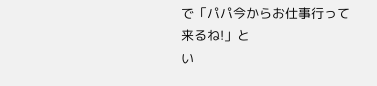で「パパ今からお仕事行って来るね!」と
い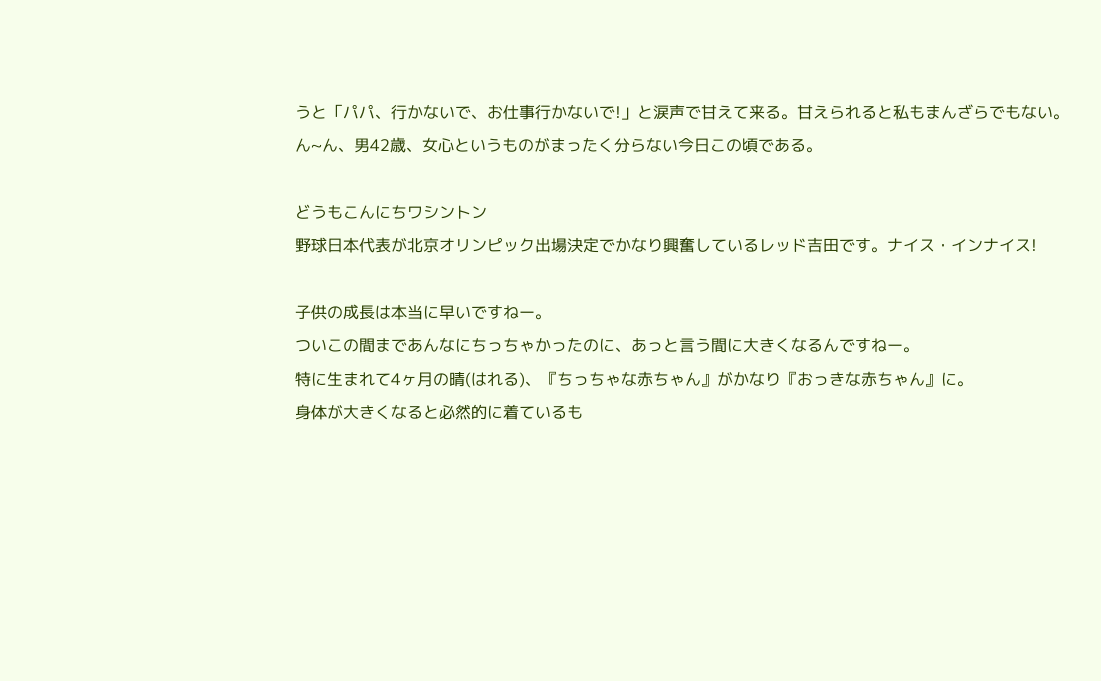うと「パパ、行かないで、お仕事行かないで!」と涙声で甘えて来る。甘えられると私もまんざらでもない。
ん~ん、男42歳、女心というものがまったく分らない今日この頃である。

どうもこんにちワシントン
野球日本代表が北京オリンピック出場決定でかなり興奮しているレッド吉田です。ナイス・インナイス!

子供の成長は本当に早いですねー。
ついこの間まであんなにちっちゃかったのに、あっと言う間に大きくなるんですねー。
特に生まれて4ヶ月の晴(はれる)、『ちっちゃな赤ちゃん』がかなり『おっきな赤ちゃん』に。
身体が大きくなると必然的に着ているも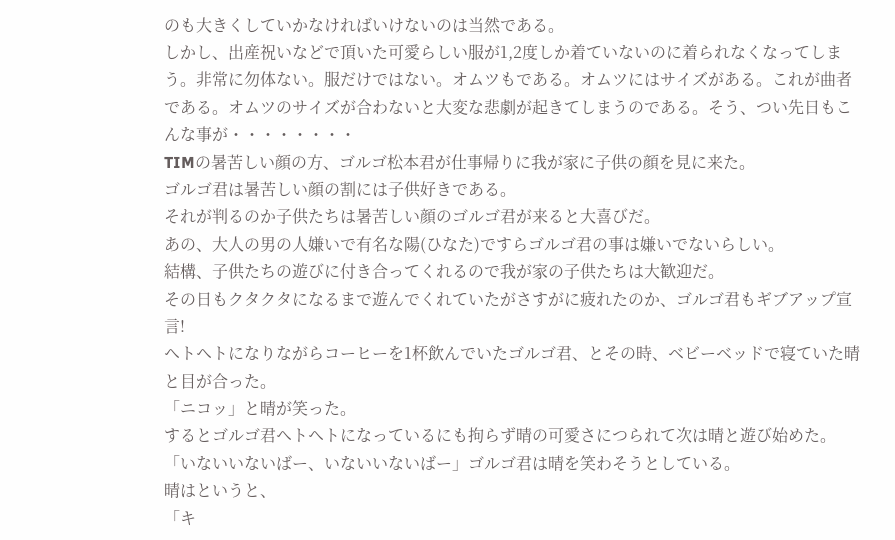のも大きくしていかなければいけないのは当然である。
しかし、出産祝いなどで頂いた可愛らしい服が1,2度しか着ていないのに着られなくなってしまう。非常に勿体ない。服だけではない。オムツもである。オムツにはサイズがある。これが曲者である。オムツのサイズが合わないと大変な悲劇が起きてしまうのである。そう、つい先日もこんな事が・・・・・・・・
TIMの暑苦しい顔の方、ゴルゴ松本君が仕事帰りに我が家に子供の顔を見に来た。
ゴルゴ君は暑苦しい顔の割には子供好きである。
それが判るのか子供たちは暑苦しい顔のゴルゴ君が来ると大喜びだ。
あの、大人の男の人嫌いで有名な陽(ひなた)ですらゴルゴ君の事は嫌いでないらしい。
結構、子供たちの遊びに付き合ってくれるので我が家の子供たちは大歓迎だ。
その日もクタクタになるまで遊んでくれていたがさすがに疲れたのか、ゴルゴ君もギブアップ宣言!
ヘトヘトになりながらコーヒーを1杯飲んでいたゴルゴ君、とその時、ベビーベッドで寝ていた晴と目が合った。
「ニコッ」と晴が笑った。
するとゴルゴ君ヘトヘトになっているにも拘らず晴の可愛さにつられて次は晴と遊び始めた。
「いないいないばー、いないいないばー」ゴルゴ君は晴を笑わそうとしている。
晴はというと、
「キ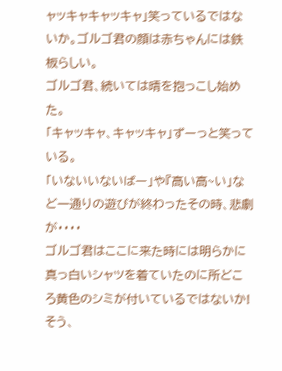ャッキャキャッキャ」笑っているではないか。ゴルゴ君の顔は赤ちゃんには鉄板らしい。
ゴルゴ君、続いては晴を抱っこし始めた。
「キャッキャ、キャッキャ」ずーっと笑っている。
「いないいないばー」や『高い高~い」など一通りの遊びが終わったその時、悲劇が・・・・
ゴルゴ君はここに来た時には明らかに真っ白いシャツを着ていたのに所どころ黄色のシミが付いているではないか!そう、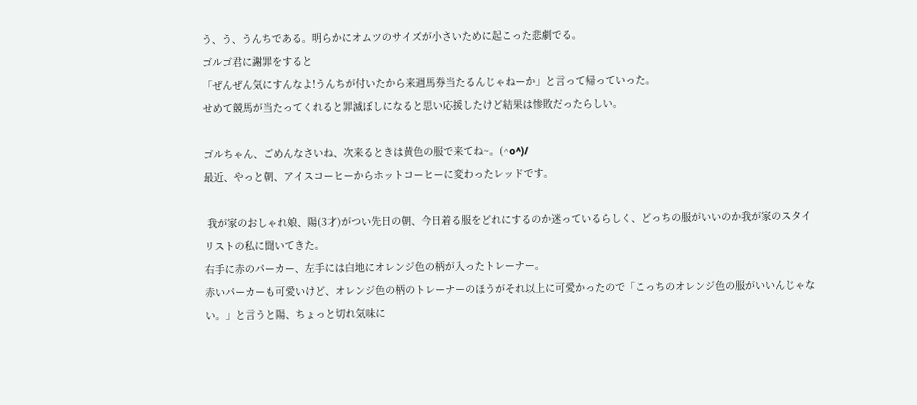う、う、うんちである。明らかにオムツのサイズが小さいために起こった悲劇でる。
ゴルゴ君に謝罪をすると
「ぜんぜん気にすんなよ!うんちが付いたから来週馬券当たるんじゃねーか」と言って帰っていった。
せめて競馬が当たってくれると罪滅ぼしになると思い応援したけど結果は惨敗だったらしい。

ゴルちゃん、ごめんなさいね、次来るときは黄色の服で来てね~。(^o^)/
最近、やっと朝、アイスコーヒーからホットコーヒーに変わったレッドです。

 我が家のおしゃれ娘、陽(3才)がつい先日の朝、今日着る服をどれにするのか迷っているらしく、どっちの服がいいのか我が家のスタイリストの私に聞いてきた。
右手に赤のパーカー、左手には白地にオレンジ色の柄が入ったトレーナー。
赤いパーカーも可愛いけど、オレンジ色の柄のトレーナーのほうがそれ以上に可愛かったので「こっちのオレンジ色の服がいいんじゃない。」と言うと陽、ちょっと切れ気味に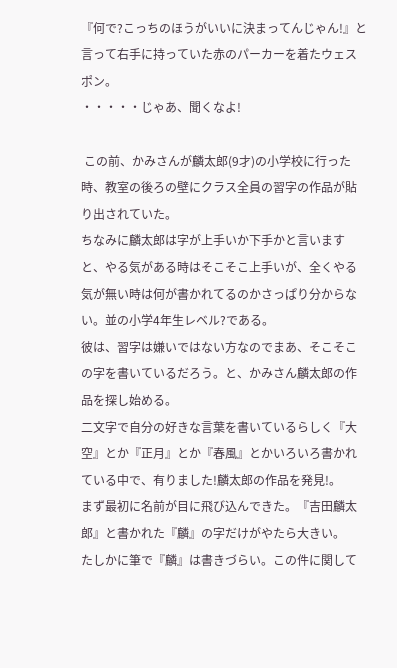『何で?こっちのほうがいいに決まってんじゃん!』と言って右手に持っていた赤のパーカーを着たウェスポン。
・・・・・じゃあ、聞くなよ!

 この前、かみさんが麟太郎(9才)の小学校に行った時、教室の後ろの壁にクラス全員の習字の作品が貼り出されていた。
ちなみに麟太郎は字が上手いか下手かと言いますと、やる気がある時はそこそこ上手いが、全くやる気が無い時は何が書かれてるのかさっぱり分からない。並の小学4年生レベル?である。
彼は、習字は嫌いではない方なのでまあ、そこそこの字を書いているだろう。と、かみさん麟太郎の作品を探し始める。
二文字で自分の好きな言葉を書いているらしく『大空』とか『正月』とか『春風』とかいろいろ書かれている中で、有りました!麟太郎の作品を発見!。
まず最初に名前が目に飛び込んできた。『吉田麟太郎』と書かれた『麟』の字だけがやたら大きい。
たしかに筆で『麟』は書きづらい。この件に関して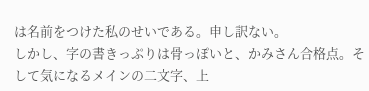は名前をつけた私のせいである。申し訳ない。
しかし、字の書きっぷりは骨っぽいと、かみさん合格点。そして気になるメインの二文字、上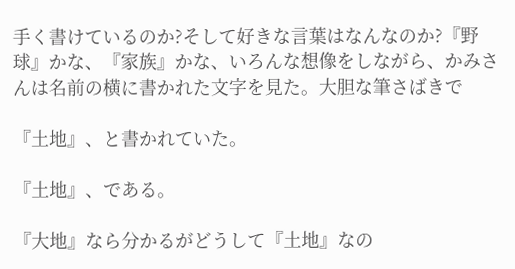手く書けているのか?そして好きな言葉はなんなのか?『野球』かな、『家族』かな、いろんな想像をしながら、かみさんは名前の横に書かれた文字を見た。大胆な筆さばきで

『土地』、と書かれていた。

『土地』、である。

『大地』なら分かるがどうして『土地』なの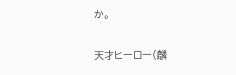か。

天才ヒーロー(麟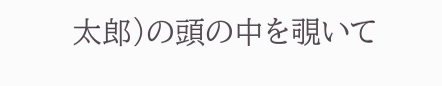太郎)の頭の中を覗いて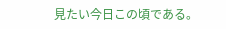見たい今日この頃である。